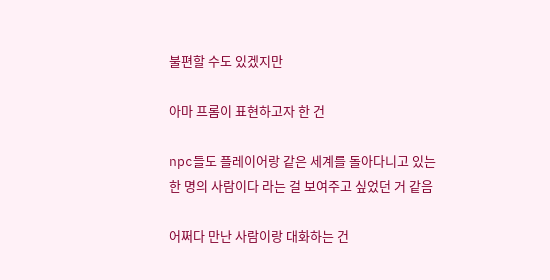불편할 수도 있겠지만

아마 프롬이 표현하고자 한 건

npc들도 플레이어랑 같은 세계를 돌아다니고 있는
한 명의 사람이다 라는 걸 보여주고 싶었던 거 같음

어쩌다 만난 사람이랑 대화하는 건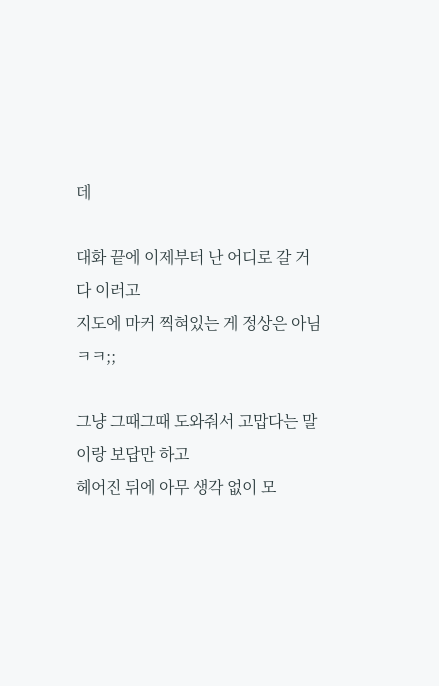데

대화 끝에 이제부터 난 어디로 갈 거다 이러고
지도에 마커 찍혀있는 게 정상은 아님 ㅋㅋ;;

그냥 그때그때 도와줘서 고맙다는 말이랑 보답만 하고
헤어진 뒤에 아무 생각 없이 모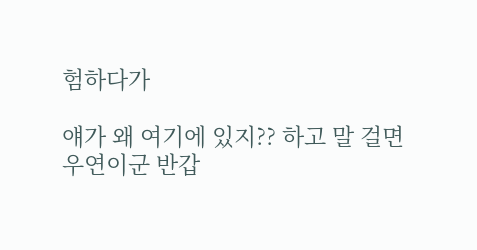험하다가

얘가 왜 여기에 있지?? 하고 말 걸면
우연이군 반갑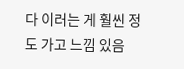다 이러는 게 훨씬 정도 가고 느낌 있음